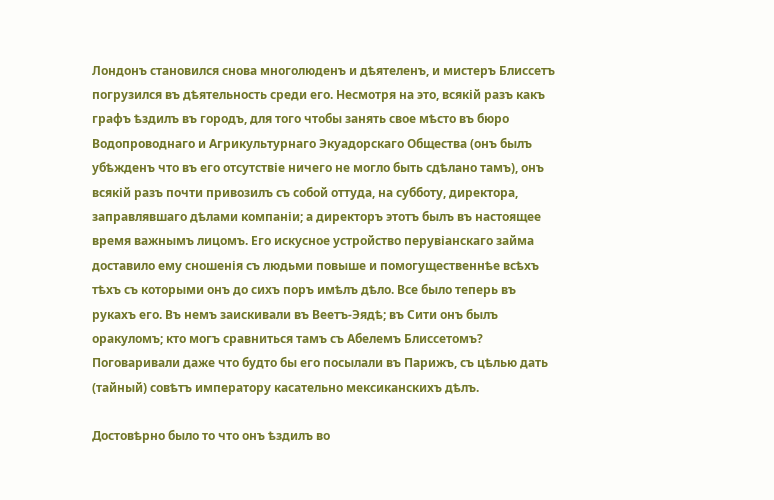Лондонъ становился снова многолюденъ и дѣятеленъ, и мистеръ Блиссетъ погрузился въ дѣятельность среди его. Несмотря на это, всякій разъ какъ графъ ѣздилъ въ городъ, для того чтобы занять свое мѣсто въ бюро Водопроводнаго и Агрикультурнаго Экуадорскаго Общества (онъ былъ убѣжденъ что въ его отсутствіе ничего не могло быть сдѣлано тамъ), онъ всякій разъ почти привозилъ съ собой оттуда, на субботу, директора, заправлявшаго дѣлами компаніи; а директоръ этотъ былъ въ настоящее время важнымъ лицомъ. Его искусное устройство перувіанскаго займа доставило ему сношенія съ людьми повыше и помогущественнѣе всѣхъ тѣхъ съ которыми онъ до сихъ поръ имѣлъ дѣло. Все было теперь въ рукахъ его. Въ немъ заискивали въ Веетъ-Эядѣ; въ Сити онъ былъ оракуломъ; кто могъ сравниться тамъ съ Абелемъ Блиссетомъ? Поговаривали даже что будто бы его посылали въ Парижъ, съ цѣлью дать (тайный) совѣтъ императору касательно мексиканскихъ дѣлъ.

Достовѣрно было то что онъ ѣздилъ во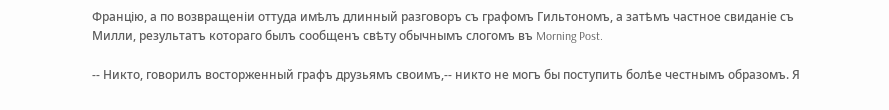Францію, а по возвращеніи оттуда имѣлъ длинный разговоръ съ графомъ Гильтономъ, а затѣмъ частное свиданіе съ Милли, результатъ котораго былъ сообщенъ свѣту обычнымъ слогомъ въ Morning Post.

-- Никто, говорилъ восторженный графъ друзьямъ своимъ,-- никто не могъ бы поступить болѣе честнымъ образомъ. Я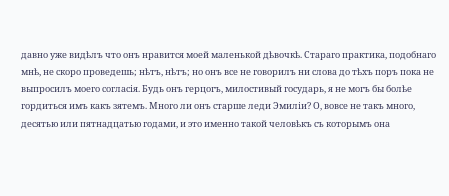давно уже видѣлъ что онъ нравится моей маленькой дѣвочкѣ. Стараго практика, подобнаго мнѣ, не скоро проведешь; нѣтъ, нѣтъ; но онъ все не говорилъ ни слова до тѣхъ поръ пока не выпросилъ моего согласія. Будь онъ герцогъ, милостивый государь, я не могъ бы болѣе гордиться имъ какъ зятемъ. Много ли онъ старше леди Эмиліи? О, вовсе не такъ много, десятью или пятнадцатью годами, и это именно такой человѣкъ съ которымъ она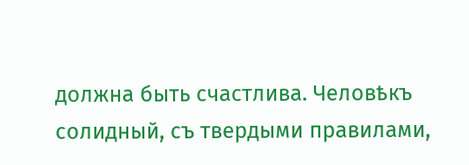должна быть счастлива. Человѣкъ солидный, съ твердыми правилами,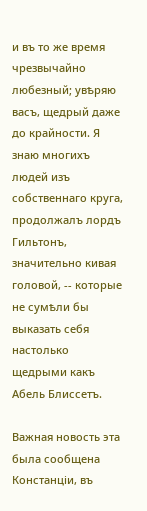и въ то же время чрезвычайно любезный; увѣряю васъ, щедрый даже до крайности. Я знаю многихъ людей изъ собственнаго круга, продолжалъ лордъ Гильтонъ, значительно кивая головой, -- которые не сумѣли бы выказать себя настолько щедрыми какъ Абель Блиссетъ.

Важная новость эта была сообщена Констанціи, въ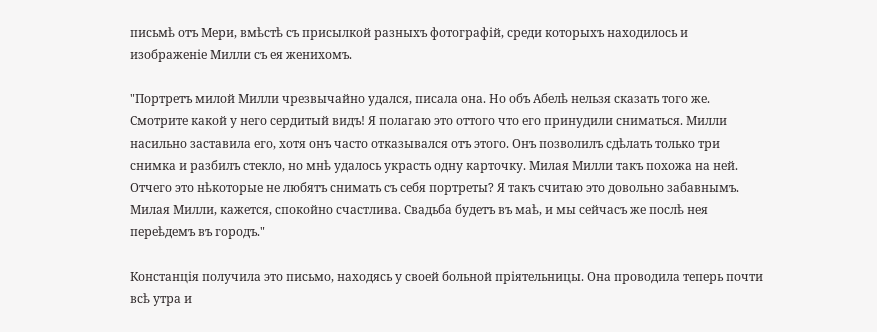письмѣ отъ Мери, вмѣстѣ съ присылкой разныхъ фотографій, среди которыхъ находилось и изображеніе Милли съ ея женихомъ.

"Портретъ милой Милли чрезвычайно удался, писала она. Но объ Абелѣ нельзя сказать того же. Смотрите какой у него сердитый видъ! Я полагаю это оттого что его принудили сниматься. Милли насильно заставила его, хотя онъ часто отказывался отъ этого. Онъ позволилъ сдѣлать только три снимка и разбилъ стекло, но мнѣ удалось украсть одну карточку. Милая Милли такъ похожа на ней. Отчего это нѣкоторые не любятъ снимать съ себя портреты? Я такъ считаю это довольно забавнымъ. Милая Милли, кажется, спокойно счастлива. Свадьба будетъ въ маѣ, и мы сейчасъ же послѣ нея переѣдемъ въ городъ."

Констанція получила это письмо, находясь у своей больной пріятельницы. Она проводила теперь почти всѣ утра и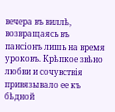вечера въ виллѣ, возвращаясь въ пансіонъ лишь на время уроковъ. Крѣпкое звѣно любви и сочувствія привязывало ее къ бѣдной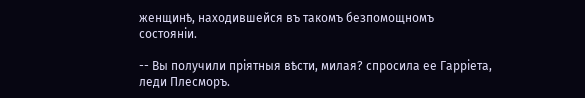женщинѣ, находившейся въ такомъ безпомощномъ состояніи.

-- Вы получили пріятныя вѣсти, милая? спросила ее Гарріета, леди Плесморъ.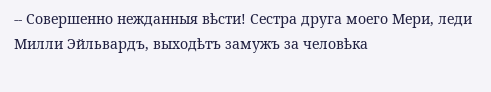-- Совершенно нежданныя вѣсти! Сестра друга моего Мери, леди Милли Эйльвардъ, выходѣтъ замужъ за человѣка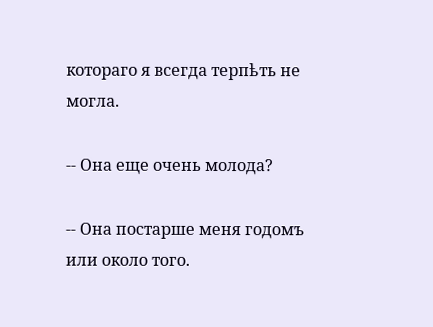котораго я всегда терпѣть не могла.

-- Она еще очень молода?

-- Она постарше меня годомъ или около того.